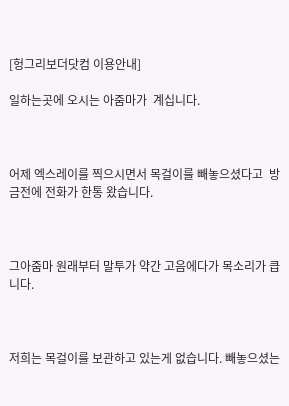[헝그리보더닷컴 이용안내]

일하는곳에 오시는 아줌마가  계십니다.



어제 엑스레이를 찍으시면서 목걸이를 빼놓으셨다고  방금전에 전화가 한통 왔습니다.



그아줌마 원래부터 말투가 약간 고음에다가 목소리가 큽니다.



저희는 목걸이를 보관하고 있는게 없습니다. 빼놓으셨는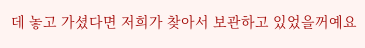데 놓고 가셨다면 저희가 찾아서 보관하고 있었을꺼예요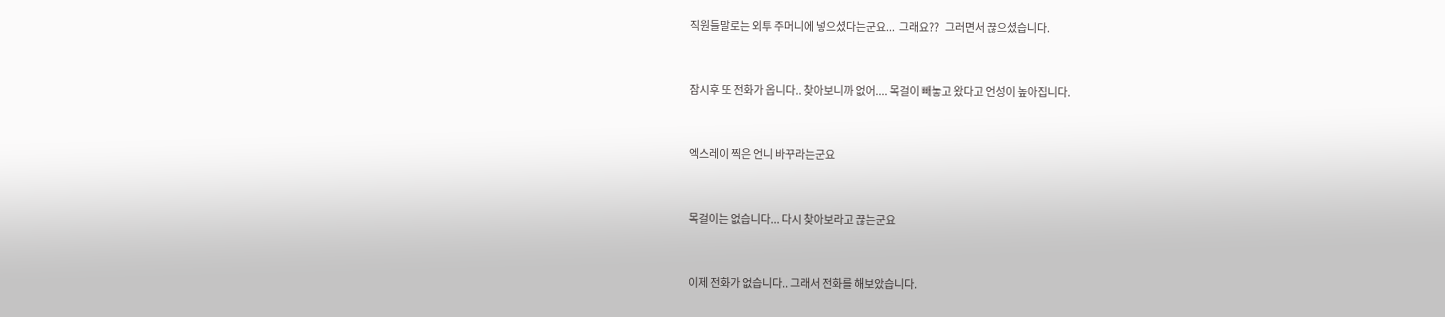직원들말로는 외투 주머니에 넣으셨다는군요...  그래요??   그러면서 끊으셨습니다.



잠시후 또 전화가 옵니다.. 찾아보니까 없어.... 목걸이 빼놓고 왔다고 언성이 높아집니다.



엑스레이 찍은 언니 바꾸라는군요



목걸이는 없습니다... 다시 찾아보라고 끊는군요



이제 전화가 없습니다.. 그래서 전화를 해보았습니다.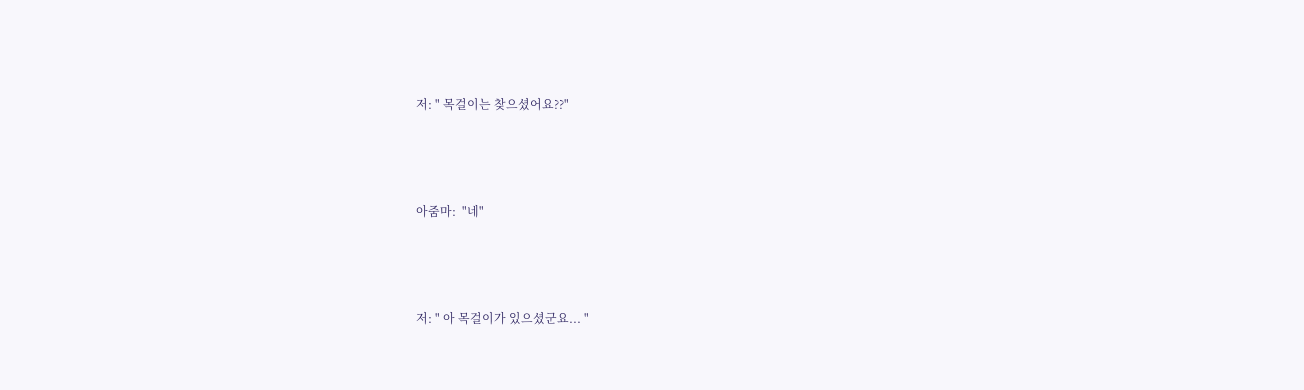저: " 목걸이는 찾으셨어요??"



아줌마:  "네"



저: " 아 목걸이가 있으셨군요... "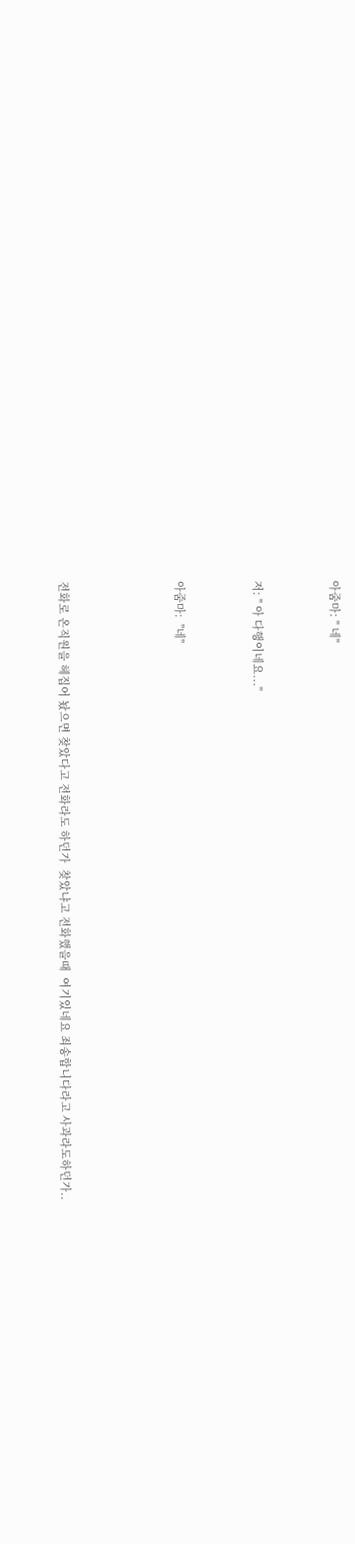아줌마: " 네"



저: " 아 다행이네요..."



아줌마:  "네"





전화로 온직원을 헤집어 놨으면 찾았다고 전화라도 하던가  찾았냐고 전화했을때  여기있네요 죄송합니다라고 사과라도하던가..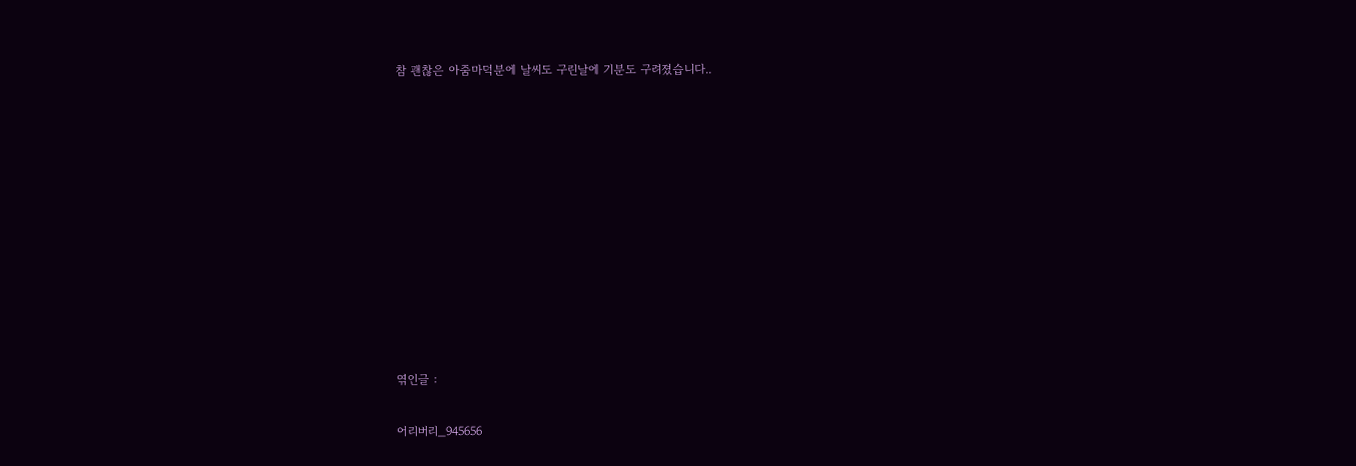참 괜찮은 아줌마덕분에 날씨도 구린날에 기분도 구려졌습니다..











엮인글 :

어리버리_945656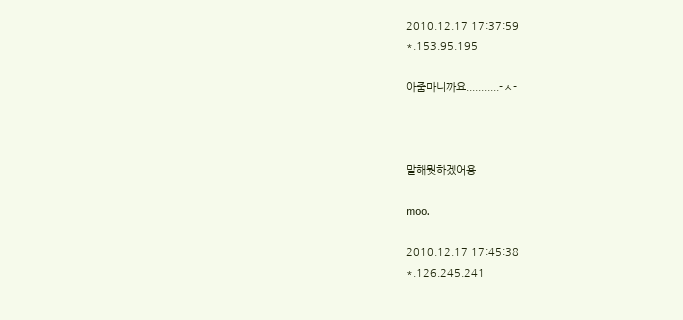2010.12.17 17:37:59
*.153.95.195

아줌마니까요...........-ㅅ-



말해뭣하겠어용

moo.

2010.12.17 17:45:38
*.126.245.241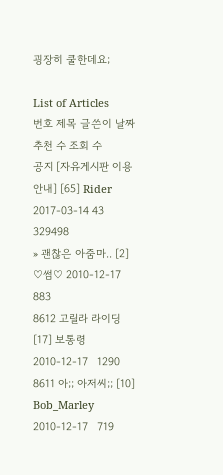굉장히 쿨한데요;

List of Articles
번호 제목 글쓴이 날짜 추천 수 조회 수
공지 [자유게시판 이용안내] [65] Rider 2017-03-14 43 329498
» 괜찮은 아줌마.. [2] ♡썸♡ 2010-12-17   883
8612 고릴라 라이딩 [17] 보통령 2010-12-17   1290
8611 아;; 아저씨;; [10] Bob_Marley 2010-12-17   719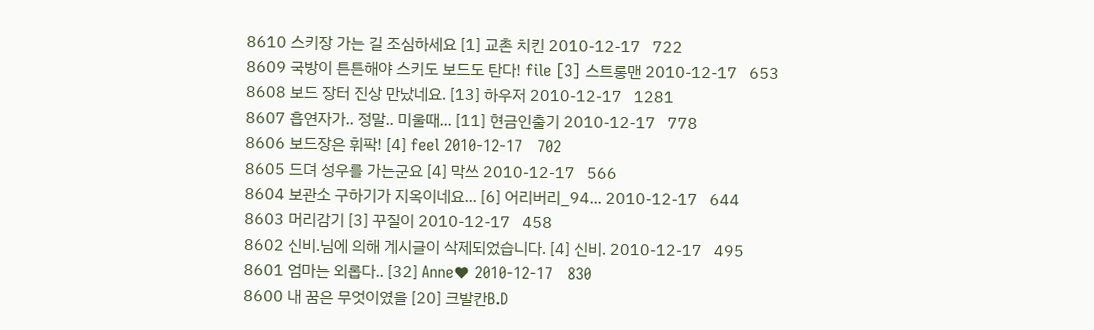8610 스키장 가는 길 조심하세요 [1] 교촌 치킨 2010-12-17   722
8609 국방이 튼튼해야 스키도 보드도 탄다! file [3] 스트롱맨 2010-12-17   653
8608 보드 장터 진상 만났네요. [13] 하우저 2010-12-17   1281
8607 흡연자가.. 정말.. 미울때... [11] 현금인출기 2010-12-17   778
8606 보드장은 휘팍! [4] feel 2010-12-17   702
8605 드뎌 성우를 가는군요 [4] 막쓰 2010-12-17   566
8604 보관소 구하기가 지옥이네요... [6] 어리버리_94... 2010-12-17   644
8603 머리감기 [3] 꾸질이 2010-12-17   458
8602 신비.님에 의해 게시글이 삭제되었습니다. [4] 신비. 2010-12-17   495
8601 엄마는 외롭다.. [32] Anne♥ 2010-12-17   830
8600 내 꿈은 무엇이였을 [20] 크발칸B.D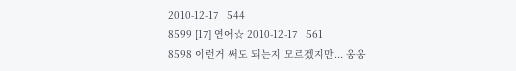2010-12-17   544
8599 [17] 연어☆ 2010-12-17   561
8598 이런거 써도 되는지 모르겠지만... 옹옹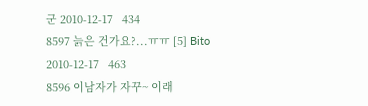군 2010-12-17   434
8597 늙은 건가요?...ㅠㅠ [5] Bito 2010-12-17   463
8596 이남자가 자꾸~ 이래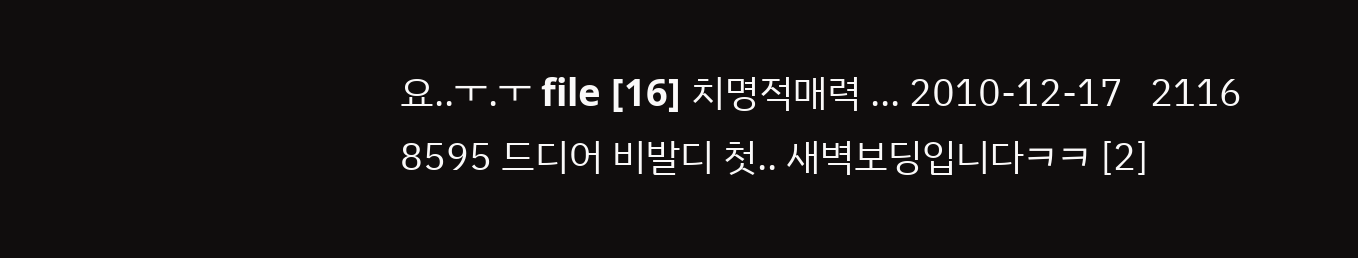요..ㅜ.ㅜ file [16] 치명적매력 ... 2010-12-17   2116
8595 드디어 비발디 첫.. 새벽보딩입니다ㅋㅋ [2]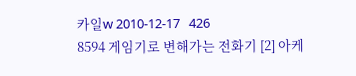카일w 2010-12-17   426
8594 게임기로 변해가는 전화기 [2] 아케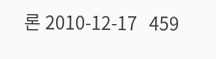론 2010-12-17   459